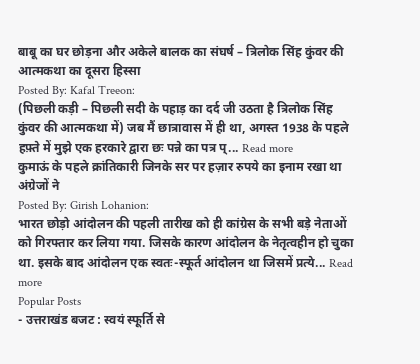बाबू का घर छोड़ना और अकेले बालक का संघर्ष – त्रिलोक सिंह कुंवर की आत्मकथा का दूसरा हिस्सा
Posted By: Kafal Treeon:
(पिछली कड़ी – पिछली सदी के पहाड़ का दर्द जी उठता है त्रिलोक सिंह कुंवर की आत्मकथा में) जब मैं छात्रावास में ही था, अगस्त 1938 के पहले हफ़्ते में मुझे एक हरकारे द्वारा छः पन्ने का पत्र प्... Read more
कुमाऊं के पहले क्रांतिकारी जिनके सर पर हज़ार रुपये का इनाम रखा था अंग्रेजों ने
Posted By: Girish Lohanion:
भारत छोड़ो आंदोलन की पहली तारीख को ही कांग्रेस के सभी बड़े नेताओं को गिरफ्तार कर लिया गया. जिसके कारण आंदोलन के नेतृत्वहीन हो चुका था. इसके बाद आंदोलन एक स्वतः-स्फूर्त आंदोलन था जिसमें प्रत्ये... Read more
Popular Posts
- उत्तराखंड बजट : स्वयं स्फूर्ति से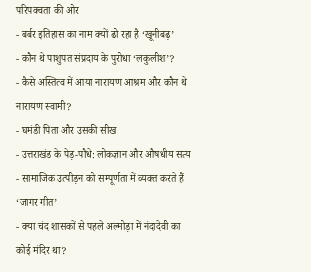परिपक्वता की ओर
- बर्बर इतिहास का नाम क्यों ढो रहा है ‘खूनीबढ़’
- कौन थे पाशुपत संप्रदाय के पुरोधा ‘लकुलीश’?
- कैसे अस्तित्व में आया नारायण आश्रम और कौन थे नारायण स्वामी?
- घमंडी पिता और उसकी सीख
- उत्तराखंड के पेड़-पौधे: लोकज्ञान और औषधीय सत्य
- सामाजिक उत्पीड़न को सम्पूर्णता में व्यक्त करते हैं ‘जागर गीत’
- क्या चंद शासकों से पहले अल्मोड़ा में नंदादेवी का कोई मंदिर था?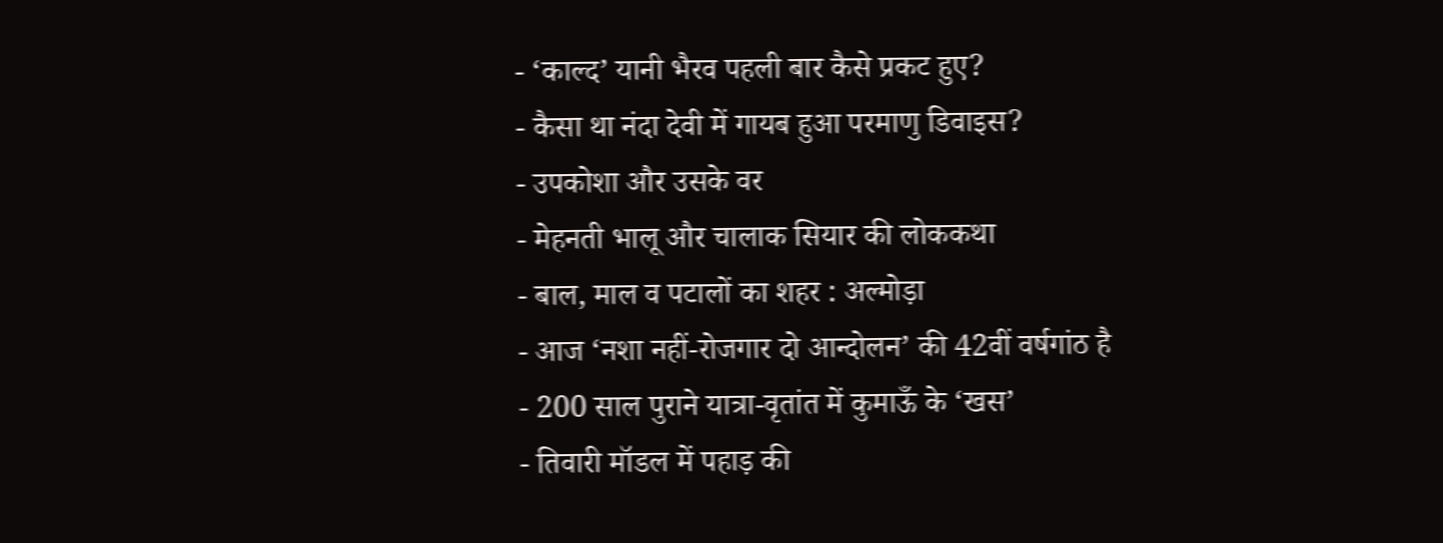- ‘काल्द’ यानी भैरव पहली बार कैसे प्रकट हुए?
- कैसा था नंदा देवी में गायब हुआ परमाणु डिवाइस?
- उपकोशा और उसके वर
- मेहनती भालू और चालाक सियार की लोककथा
- बाल, माल व पटालों का शहर : अल्मोड़ा
- आज ‘नशा नहीं-रोजगार दो आन्दोलन’ की 42वीं वर्षगांठ है
- 200 साल पुराने यात्रा-वृतांत में कुमाऊँ के ‘खस’
- तिवारी मॉडल में पहाड़ की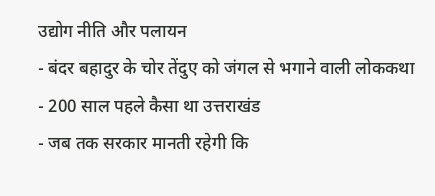उद्योग नीति और पलायन
- बंदर बहादुर के चोर तेंदुए को जंगल से भगाने वाली लोककथा
- 200 साल पहले कैसा था उत्तराखंड
- जब तक सरकार मानती रहेगी कि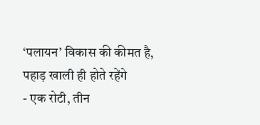‘पलायन’ विकास की कीमत है, पहाड़ खाली ही होते रहेंगे
- एक रोटी, तीन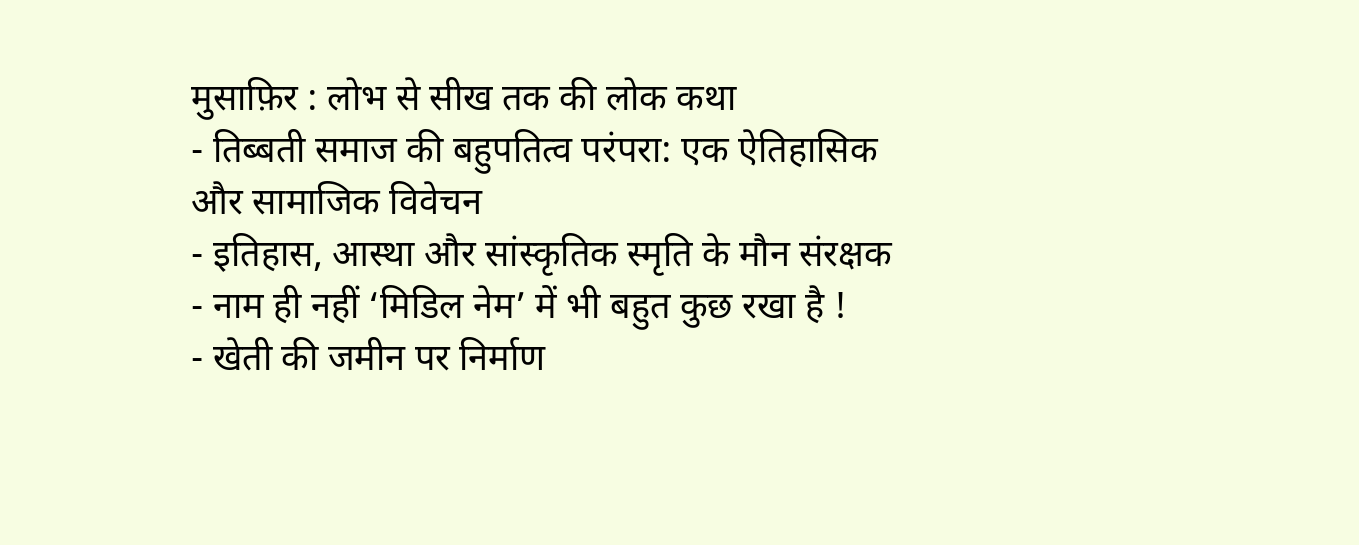मुसाफ़िर : लोभ से सीख तक की लोक कथा
- तिब्बती समाज की बहुपतित्व परंपरा: एक ऐतिहासिक और सामाजिक विवेचन
- इतिहास, आस्था और सांस्कृतिक स्मृति के मौन संरक्षक
- नाम ही नहीं ‘मिडिल नेम’ में भी बहुत कुछ रखा है !
- खेती की जमीन पर निर्माण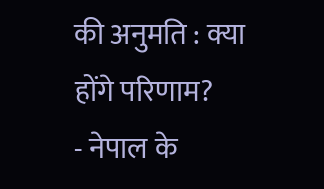की अनुमति : क्या होंगे परिणाम?
- नेपाल के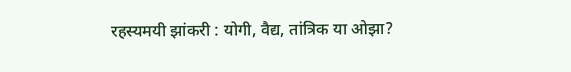रहस्यमयी झांकरी : योगी, वैद्य, तांत्रिक या ओझा?